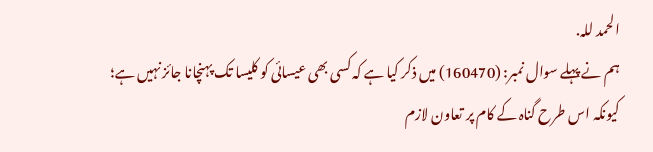الحمد للہ.
ہم نے پہلے سوال نمبر: (160470) میں ذکر کیا ہے کہ کسی بھی عیسائی کو کلیسا تک پہنچانا جائز نہیں ہے؛ کیونکہ اس طرح گناہ کے کام پر تعاون لازم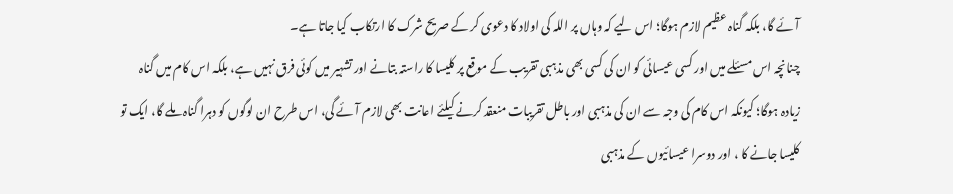آئے گا، بلکہ گناہ عظیم لازم ہوگا؛ اس لیے کہ وہاں پر اللہ کی اولاد کا دعوی کر کے صریح شرک کا ارتکاب کیا جاتا ہے۔
چنانچہ اس مسئلے میں اور کسی عیسائی کو ان کی کسی بھی مذہبی تقریب کے موقع پر کلیسا کا راستہ بتانے اور تشہیر میں کوئی فرق نہیں ہے، بلکہ اس کام میں گناہ زیادہ ہوگا؛ کیونکہ اس کام کی وجہ سے ان کی مذہبی اور باطل تقریبات منعقد کرنے کیلئے اعانت بھی لازم آئے گی، اس طرح ان لوگوں کو دہرا گناہ ملے گا، ایک تو کلیسا جانے کا ، اور دوسرا عیسائیوں کے مذہبی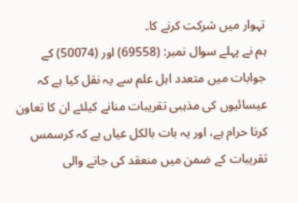تہوار میں شرکت کرنے کا۔
ہم نے پہلے سوال نمبر: (69558) اور (50074) کے جوابات میں متعدد اہل علم سے یہ نقل کیا ہے کہ عیسائیوں کی مذہبی تقریبات منانے کیلئے ان کا تعاون کرنا حرام ہے، اور یہ بات بالکل عیاں ہے کہ کرسمس تقریبات کے ضمن میں منعقد کی جانے والی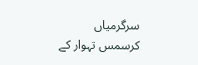سرگرمیاں کرسمس تہوار کے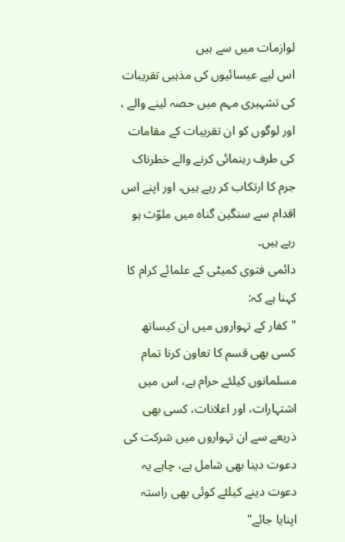لوازمات میں سے ہیں
اس لیے عیسائیوں کی مذہبی تقریبات کی تشہیری مہم میں حصہ لینے والے ، اور لوگوں کو ان تقریبات کے مقامات کی طرف رہنمائی کرنے والے خطرناک جرم کا ارتکاب کر رہے ہیں، اور اپنے اس اقدام سے سنگین گناہ میں ملوّث ہو رہے ہیں۔
دائمی فتوی کمیٹی کے علمائے کرام کا کہنا ہے کہ:
"کفار کے تہواروں میں ان کیساتھ کسی بھی قسم کا تعاون کرنا تمام مسلمانوں کیلئے حرام ہے، اس میں اشتہارات، اور اعلانات، کسی بھی ذریعے سے ان تہواروں میں شرکت کی دعوت دینا بھی شامل ہے، چاہے یہ دعوت دینے کیلئے کوئی بھی راستہ اپنایا جائے"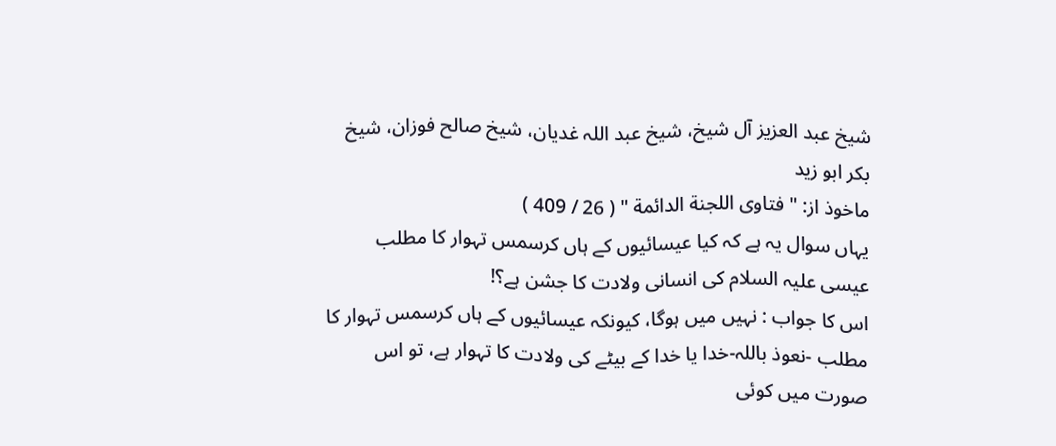شیخ عبد العزیز آل شیخ، شیخ عبد اللہ غدیان، شیخ صالح فوزان، شیخ بکر ابو زید
ماخوذ از: " فتاوى اللجنة الدائمة " ( 26 / 409 )
یہاں سوال یہ ہے کہ کیا عیسائیوں کے ہاں کرسمس تہوار کا مطلب عیسی علیہ السلام کی انسانی ولادت کا جشن ہے؟!
اس کا جواب : نہیں میں ہوگا، کیونکہ عیسائیوں کے ہاں کرسمس تہوار کا مطلب -نعوذ باللہ-خدا یا خدا کے بیٹے کی ولادت کا تہوار ہے، تو اس صورت میں کوئی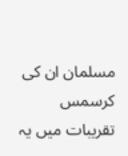مسلمان ان کی کرسمس تقریبات میں یہ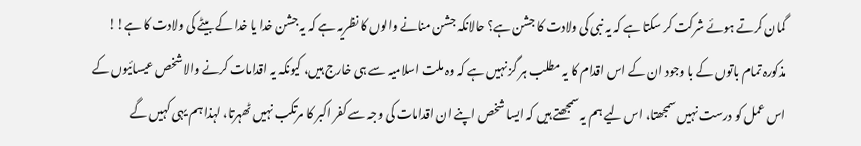گمان کرتے ہوئے شرکت کر سکتا ہے کہ یہ نبی کی ولادت کا جشن ہے؟ حالانکہ جشن منانے والوں کا نظریہ ہے کہ یہ جشن خدا یا خدا کے بیٹے کی ولادت کا ہے!!
مذکورہ تمام باتوں کے با وجود ان کے اس اقدام کا یہ مطلب ہر گز نہیں ہے کہ وہ ملت اسلامیہ سے ہی خارج ہیں، کیونکہ یہ اقدامات کرنے والا شخص عیسائیوں کے اس عمل کو درست نہیں سمجھتا، اس لیے ہم یہ سمجھتے ہیں کہ ایسا شخص اپنے ان اقدامات کی وجہ سے کفر اکبر کا مرتکب نہیں ٹھہرتا، لہذا ہم یہی کہیں گے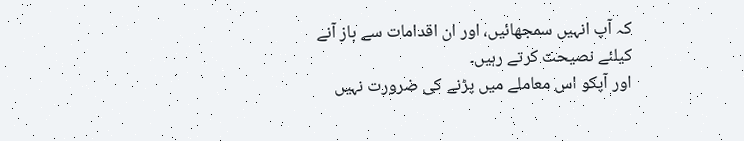کہ آپ انہیں سمجھائیں، اور ان اقدامات سے باز آنے کیلئے نصیحت کرتے رہیں۔
اور آپکو اس معاملے میں پڑنے کی ضرورت نہیں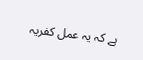ہے کہ یہ عمل کفریہ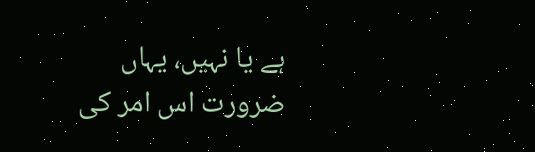ہے یا نہیں، یہاں ضرورت اس امر کی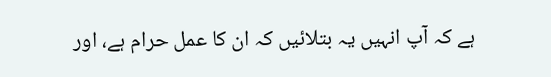ہے کہ آپ انہیں یہ بتلائیں کہ ان کا عمل حرام ہے، اور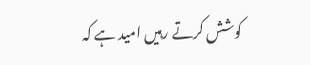کوشش کرتے رہیں امید ہے کہ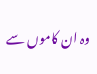وہ ان کاموں سے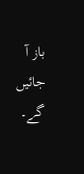باز آ جائیں گے۔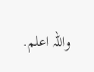واللہ اعلم.